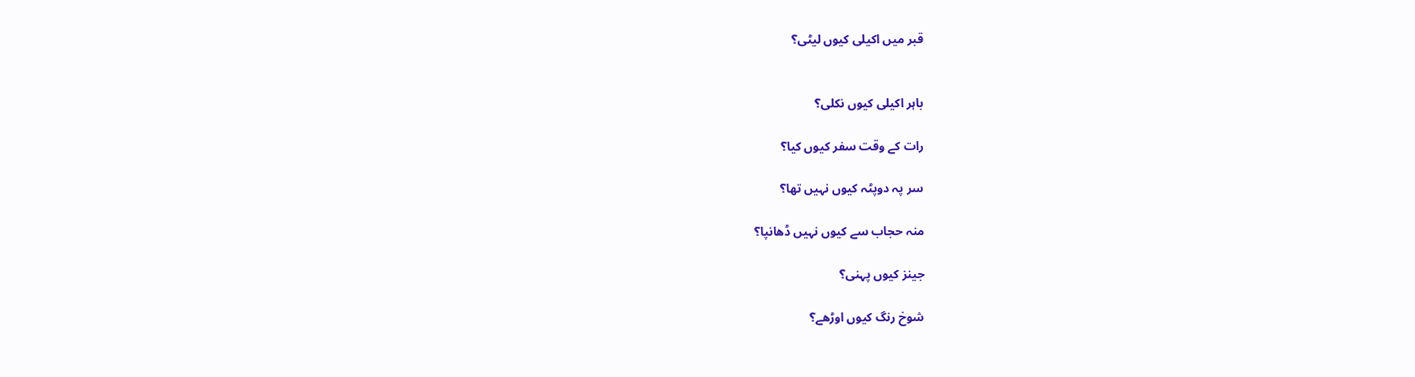قبر میں اکیلی کیوں لیٹی؟


باہر اکیلی کیوں نکلی؟

رات کے وقت سفر کیوں کیا؟

سر پہ دوپٹہ کیوں نہیں تھا؟

منہ حجاب سے کیوں نہیں ڈھانپا؟

جینز کیوں پہنی؟

شوخ رنگ کیوں اوڑھے؟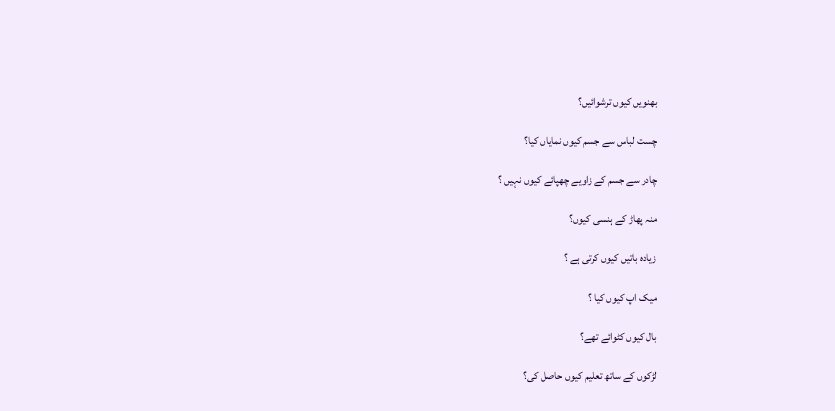بھنویں کیوں ترشوائیں؟

چست لباس سے جسم کیوں نمایاں کیا؟

چادر سے جسم کے زاویے چھپائے کیوں نہیں ؟

منہ پھاڑ کے ہنسی کیوں؟

زیادہ باتیں کیوں کرتی ہے ؟

میک اپ کیوں کیا ؟

بال کیوں کٹوائے تھے؟

لڑکوں کے ساتھ تعلیم کیوں حاصل کی؟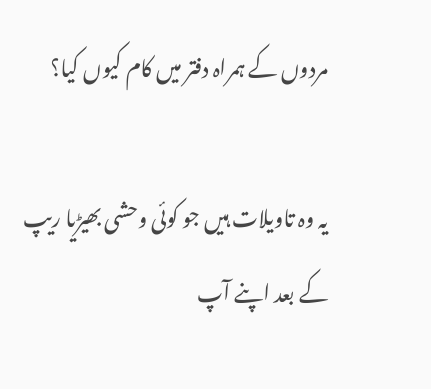مردوں کے ہمراہ دفتر میں کام کیوں کیا؟

یہ وہ تاویلات ہیں جو کوئی وحشی بھیڑیا ریپ کے بعد اپنے آپ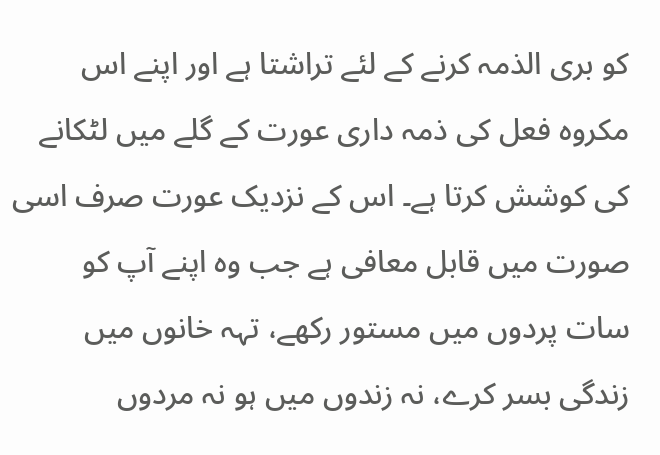کو بری الذمہ کرنے کے لئے تراشتا ہے اور اپنے اس مکروہ فعل کی ذمہ داری عورت کے گلے میں لٹکانے کی کوشش کرتا ہے۔ اس کے نزدیک عورت صرف اسی صورت میں قابل معافی ہے جب وہ اپنے آپ کو سات پردوں میں مستور رکھے، تہہ خانوں میں زندگی بسر کرے، نہ زندوں میں ہو نہ مردوں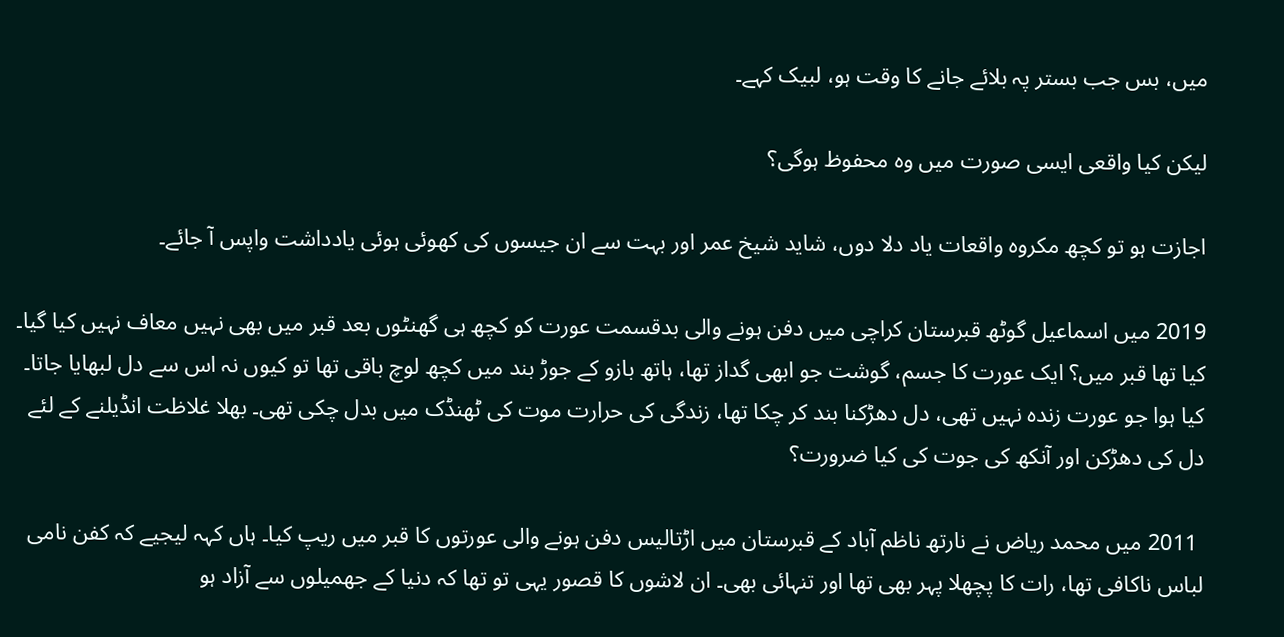میں، بس جب بستر پہ بلائے جانے کا وقت ہو، لبیک کہے۔

لیکن کیا واقعی ایسی صورت میں وہ محفوظ ہوگی؟

اجازت ہو تو کچھ مکروہ واقعات یاد دلا دوں، شاید شیخ عمر اور بہت سے ان جیسوں کی کھوئی ہوئی یادداشت واپس آ جائے۔

2019 میں اسماعیل گوٹھ قبرستان کراچی میں دفن ہونے والی بدقسمت عورت کو کچھ ہی گھنٹوں بعد قبر میں بھی نہیں معاف نہیں کیا گیا۔ کیا تھا قبر میں؟ ایک عورت کا جسم، گوشت جو ابھی گداز تھا، ہاتھ بازو کے جوڑ بند میں کچھ لوچ باقی تھا تو کیوں نہ اس سے دل لبھایا جاتا۔ کیا ہوا جو عورت زندہ نہیں تھی، دل دھڑکنا بند کر چکا تھا، زندگی کی حرارت موت کی ٹھنڈک میں بدل چکی تھی۔ بھلا غلاظت انڈیلنے کے لئے دل کی دھڑکن اور آنکھ کی جوت کی کیا ضرورت؟

 2011 میں محمد ریاض نے نارتھ ناظم آباد کے قبرستان میں اڑتالیس دفن ہونے والی عورتوں کا قبر میں ریپ کیا۔ ہاں کہہ لیجیے کہ کفن نامی لباس ناکافی تھا، رات کا پچھلا پہر بھی تھا اور تنہائی بھی۔ ان لاشوں کا قصور یہی تو تھا کہ دنیا کے جھمیلوں سے آزاد ہو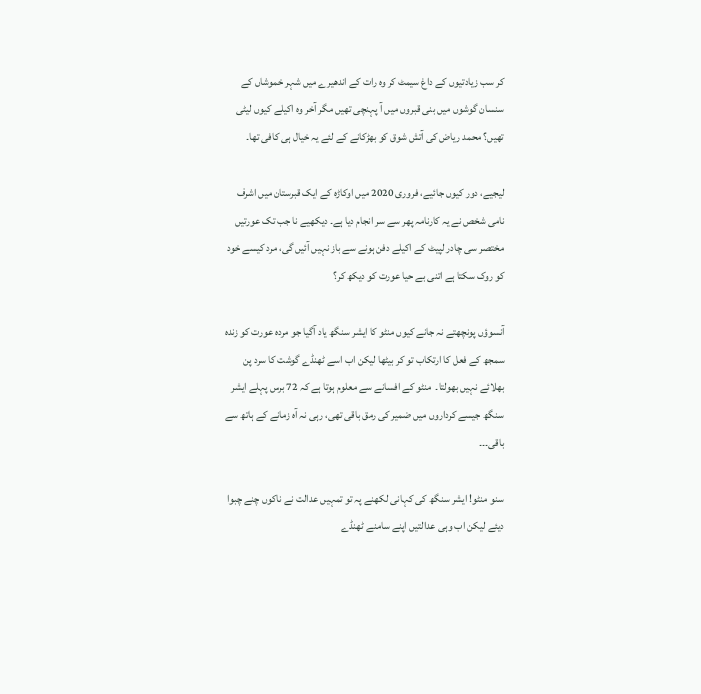کر سب زیادتیوں کے داغ سیمٹ کر وہ رات کے اندھیرے میں شہر خموشاں کے سنسان گوشوں میں بنی قبروں میں آ پہنچی تھیں مگر آخر وہ اکیلے کیوں لیٹی تھیں؟ محمد ریاض کی آتش شوق کو بھڑکانے کے لئے یہ خیال ہی کافی تھا۔

لیجیے، دور کیوں جائیے، فروری 2020 میں اوکاڑہ کے ایک قبرستان میں اشرف نامی شخص نے یہ کارنامہ پھر سے سر انجام دیا ہے۔ دیکھیے نا جب تک عورتیں مختصر سی چادر لپیٹ کے اکیلے دفن ہونے سے باز نہیں آئیں گی، مرد کیسے خود کو روک سکتا ہے اتنی بے حیا عورت کو دیکھ کر؟

آنسوؤں پونچھتے نہ جانے کیوں منٹو کا ایشر سنگھ یاد آگیا جو مردہ عورت کو زندہ سمجھ کے فعل کا ارتکاب تو کر بیٹھا لیکن اب اسے ٹھنڈے گوشت کا سرد پن بھلائے نہیں بھولتا۔  منٹو کے افسانے سے معلوم ہوتا ہے کہ 72 برس پہلے ایشر سنگھ جیسے کرداروں میں ضمیر کی رمق باقی تھی، رہی نہ آہ زمانے کے ہاتھ سے باقی۔۔۔

سنو منٹو! ایشر سنگھ کی کہانی لکھنے پہ تو تمہیں عدالت نے ناکوں چنے چبوا دیئے لیکن اب وہی عدالتیں اپنے سامنے ٹھنڈے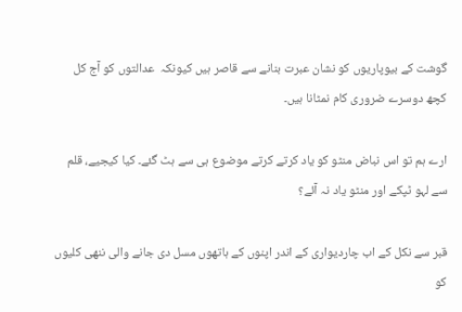گوشت کے بیوپاریوں کو نشان عبرت بنانے سے قاصر ہیں کیونکہ  عدالتوں کو آج کل کچھ دوسرے ضروری کام نمٹانا ہیں۔

ارے ہم تو اس نباض منٹو کو یاد کرتے کرتے موضوع ہی سے ہٹ گئے۔ کیا کیجیے، قلم سے لہو ٹپکے اور منٹو یاد نہ آئے؟

قبر سے نکل کے اب چاردیواری کے اندر اپنوں کے ہاتھوں مسل دی جانے والی ننھی کلیوں کو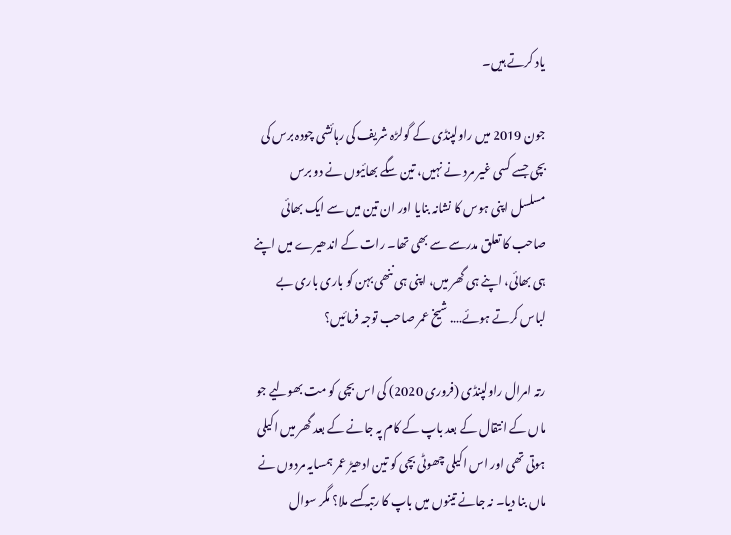یاد کرتے ہیں۔

جون 2019 میں راولپنڈی کے گولڑہ شریف کی رہائشی چودہ برس کی بچی جسے کسی غیر مرد نے نہیں، تین سگے بھائیوں نے دو برس مسلسل اپنی ہوس کا نشانہ بنایا اور ان تین میں سے ایک بھائی صاحب کا تعلق مدرسے سے بھی تھا۔ رات کے اندھیرے میں اپنے ہی بھائی، اپنے ہی گھر میں، اپنی ہی ننھی بہن کو باری باری بے لباس کرتے ہوئے…. شیخ عمر صاحب توجہ فرمائیں؟

رتہ امرال راولپنڈی (فروری 2020) کی اس بچی کو مت بھولیے جو ماں کے انتقال کے بعد باپ کے کام پہ جانے کے بعد گھر میں اکیلی ہوتی تھی اور اس اکیلی چھوٹی بچی کو تین ادھیڑ عمر ہمسایہ مردوں نے ماں بنا دیا۔ نہ جانے تینوں میں باپ کا رتبہ کسے ملا؟ مگر سوال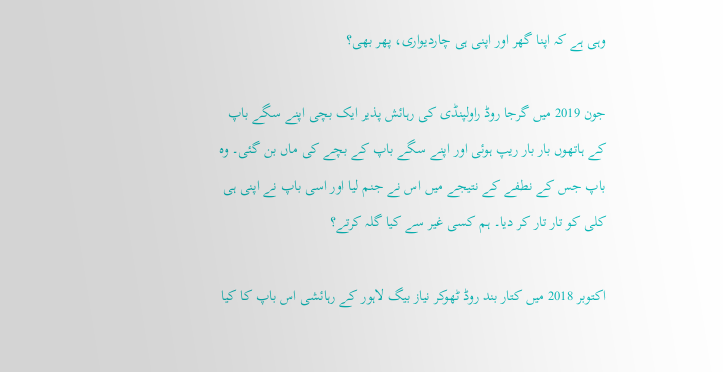وہی ہے کہ اپنا گھر اور اپنی ہی چاردیواری، پھر بھی؟

جون 2019 میں گرجا روڈ راولپنڈی کی رہائش پذیر ایک بچی اپنے سگے باپ کے ہاتھوں بار بار ریپ ہوئی اور اپنے سگے باپ کے بچے کی ماں بن گئی۔ وہ باپ جس کے نطفے کے نتیجے میں اس نے جنم لیا اور اسی باپ نے اپنی ہی کلی کو تار تار کر دیا۔ ہم کسی غیر سے کیا گلہ کرتے؟

اکتوبر 2018 میں کتار بند روڈ ٹھوکر نیاز بیگ لاہور کے رہائشی اس باپ کا کیا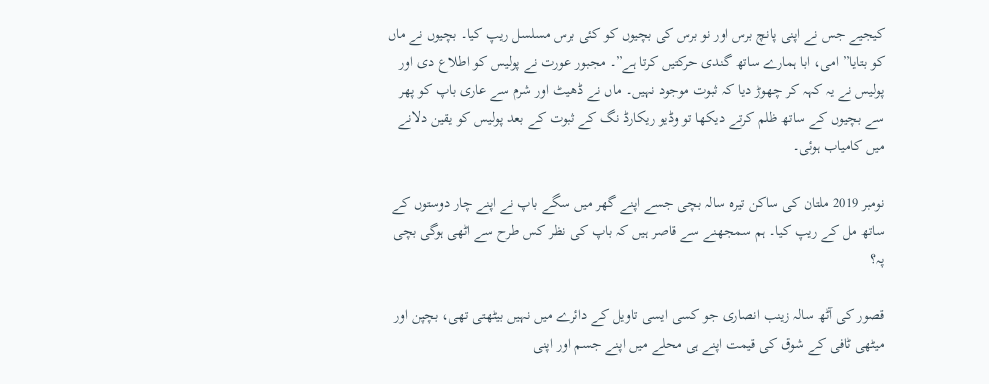کیجیے جس نے اپنی پانچ برس اور نو برس کی بچیوں کو کئی برس مسلسل ریپ کیا۔ بچیوں نے ماں کو بتایا” امی، ابا ہمارے ساتھ گندی حرکتیں کرتا ہے”۔ مجبور عورت نے پولیس کو اطلاع دی اور پولیس نے یہ کہہ کر چھوڑ دیا کہ ثبوت موجود نہیں۔ ماں نے ڈھیٹ اور شرم سے عاری باپ کو پھر سے بچیوں کے ساتھ ظلم کرتے دیکھا تو وڈیو ریکارڈ نگ کے ثبوت کے بعد پولیس کو یقین دلانے میں کامیاب ہوئی۔

نومبر 2019 ملتان کی ساکن تیرہ سالہ بچی جسے اپنے گھر میں سگے باپ نے اپنے چار دوستوں کے ساتھ مل کے ریپ کیا۔ ہم سمجھنے سے قاصر ہیں کہ باپ کی نظر کس طرح سے اٹھی ہوگی بچی پہ؟

قصور کی آٹھ سالہ زینب انصاری جو کسی ایسی تاویل کے دائرے میں نہیں بیٹھتی تھی، بچپن اور میٹھی ٹافی کے شوق کی قیمت اپنے ہی محلے میں اپنے جسم اور اپنی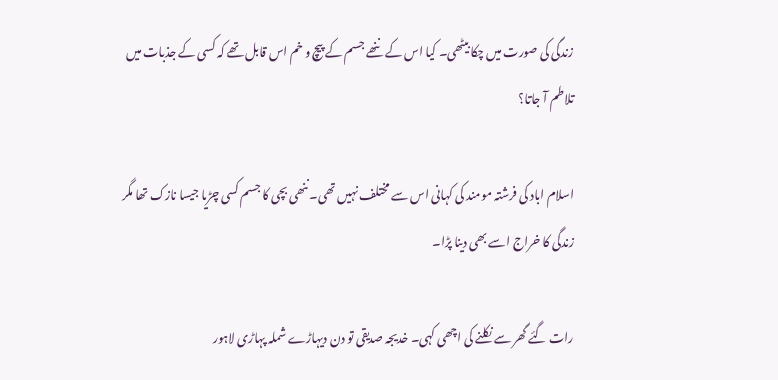زندگی کی صورت میں چکا بیٹھی۔ کیا اس کے ننھے جسم کے پیچ و خم اس قابل تھے کہ کسی کے جذبات میں تلاطم آ جاتا؟

اسلام اباد کی فرشتہ مومند کی کہانی اس سے مختلف نہیں تھی۔ ننھی بچی کا جسم کسی چڑیا جیسا نازک تھا مگر زندگی کا خراج اسے بھی دینا پڑا۔

رات گئے گھر سے نکلنے کی اچھی کہی۔ خدیجہ صدیقی تو دن دیہاڑے شملہ پہاڑی لاہور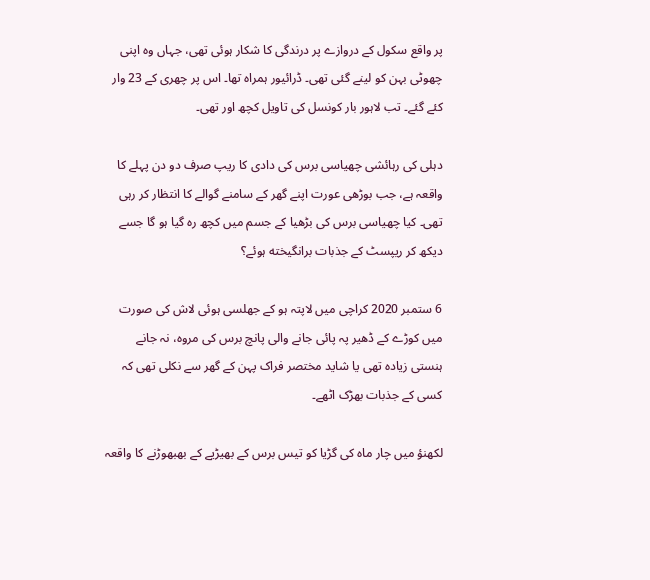پر واقع سکول کے دروازے پر درندگی کا شکار ہوئی تھی، جہاں وہ اپنی چھوٹی بہن کو لینے گئی تھی۔ ڈرائیور ہمراہ تھا۔ اس پر چھری کے 23 وار کئے گئے۔ تب لاہور بار کونسل کی تاویل کچھ اور تھی۔

دہلی کی رہائشی چھیاسی برس کی دادی کا ریپ صرف دو دن پہلے کا واقعہ ہے، جب بوڑھی عورت اپنے گھر کے سامنے گوالے کا انتظار کر رہی تھی۔ کیا چھیاسی برس کی بڑھیا کے جسم میں کچھ رہ گیا ہو گا جسے دیکھ کر ریپسٹ کے جذبات برانگیخته ہوئے؟

6 ستمبر 2020 کراچی میں لاپتہ ہو کے جھلسی ہوئی لاش کی صورت میں کوڑے کے ڈھیر پہ پائی جانے والی پانچ برس کی مروہ، نہ جانے ہنستی زیادہ تھی یا شاید مختصر فراک پہن کے گھر سے نکلی تھی کہ کسی کے جذبات بھڑک اٹھے۔

لکھنؤ میں چار ماہ کی گڑیا کو تیس برس کے بھیڑیے کے بھبھوڑنے کا واقعہ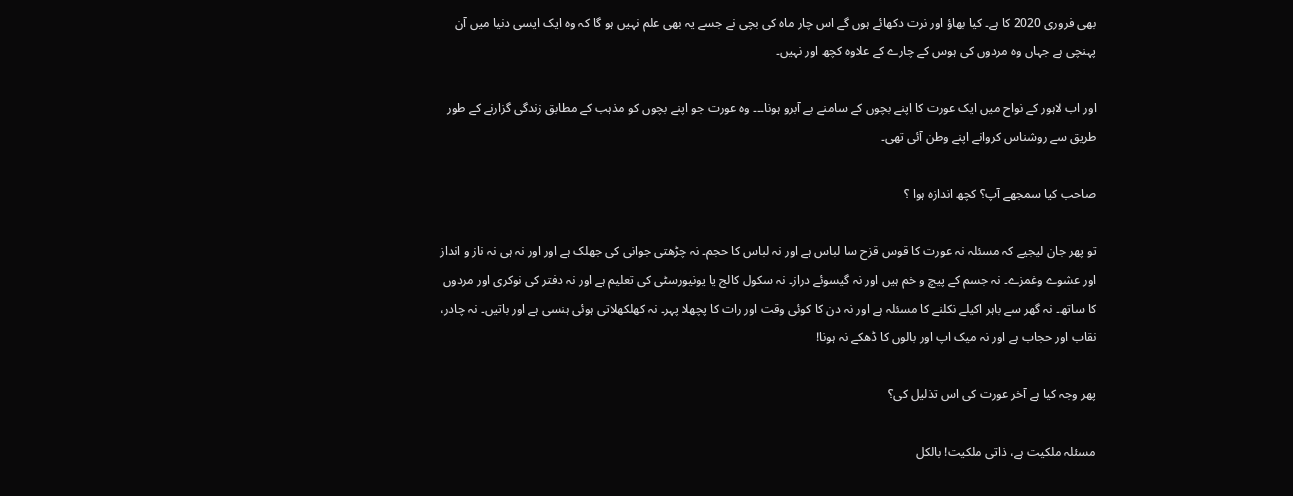بھی فروری 2020 کا ہے۔ کیا بھاؤ اور نرت دکھائے ہوں گے اس چار ماہ کی بچی نے جسے یہ بھی علم نہیں ہو گا کہ وہ ایک ایسی دنیا میں آن پہنچی ہے جہاں وہ مردوں کی ہوس کے چارے کے علاوہ کچھ اور نہیں۔

اور اب لاہور کے نواح میں ایک عورت کا اپنے بچوں کے سامنے بے آبرو ہونا۔۔۔ وہ عورت جو اپنے بچوں کو مذہب کے مطابق زندگی گزارنے کے طور طریق سے روشناس کروانے اپنے وطن آئی تھی۔

صاحب کیا سمجھے آپ؟ کچھ اندازہ ہوا ؟

تو پھر جان لیجیے کہ مسئلہ نہ عورت کا قوس قزح سا لباس ہے اور نہ لباس کا حجم۔ نہ چڑھتی جوانی کی جھلک ہے اور اور نہ ہی نہ ناز و انداز اور عشوے وغمزے۔ نہ جسم کے پیچ و خم ہیں اور نہ گیسوئے دراز۔ نہ سکول کالج یا یونیورسٹی کی تعلیم ہے اور نہ دفتر کی نوکری اور مردوں کا ساتھ۔ نہ گھر سے باہر اکیلے نکلنے کا مسئلہ ہے اور نہ دن کا کوئی وقت اور رات کا پچھلا پہر۔ نہ کھلکھلاتی ہوئی ہنسی ہے اور باتیں۔ نہ چادر، نقاب اور حجاب ہے اور نہ میک اپ اور بالوں کا ڈھکے نہ ہونا!

پھر وجہ کیا ہے آخر عورت کی اس تذلیل کی؟

مسئلہ ملکیت ہے، ذاتی ملکیت! بالکل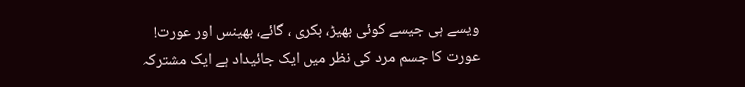ویسے ہی جیسے کوئی بھیڑ، بکری ، گائے، بھینس اور عورت! عورت کا جسم مرد کی نظر میں ایک جائیداد ہے ایک مشترکہ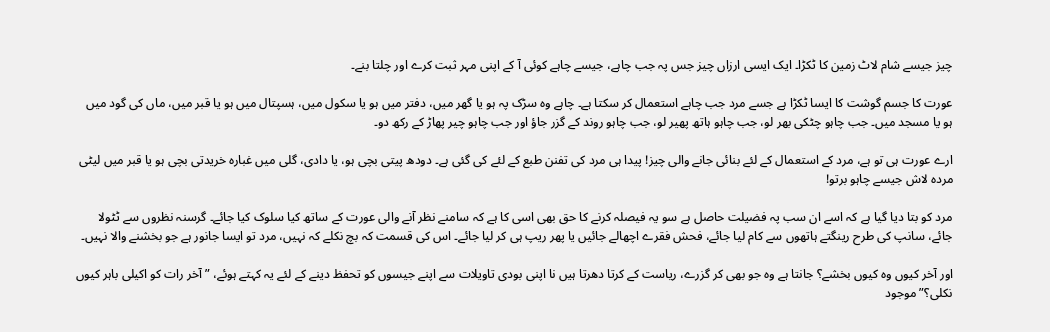چیز جیسے شام لاٹ زمین کا ٹکڑا۔ ایک ایسی ارزاں چیز جس پہ جب چاہے، جیسے چاہے کوئی آ کے اپنی مہر ثبت کرے اور چلتا بنے۔

عورت کا جسم گوشت کا ایسا ٹکڑا ہے جسے مرد جب چاہے استعمال کر سکتا ہے۔ چاہے وہ سڑک پہ ہو یا گھر میں، دفتر میں ہو یا سکول میں، ہسپتال میں ہو یا قبر میں، ماں کی گود میں ہو یا مسجد میں۔ جب چاہو چٹکی بھر لو، جب چاہو ہاتھ پھیر لو، جب چاہو روند کے گزر جاؤ اور جب چاہو چیر پھاڑ کے رکھ دو۔

ارے عورت ہی تو ہے، مرد کے استعمال کے لئے بنائی جانے والی چیز! پیدا ہی مرد کی تفنن طبع کے لئے کی گئی ہے۔ دودھ پیتی بچی ہو، یا دادی، گلی میں غبارہ خریدتی بچی ہو یا قبر میں لیٹی مردہ لاش جیسے چاہو برتو!

مرد کو بتا دیا گیا ہے کہ اسے ان سب پہ فضیلت حاصل ہے سو یہ فیصلہ کرنے کا حق بھی اسی کا ہے کہ سامنے نظر آنے والی عورت کے ساتھ کیا سلوک کیا جائے۔ گرسنہ نظروں سے ٹٹولا جائے، سانپ کی طرح رینگتے ہاتھوں سے کام لیا جائے، فحش فقرے اچھالے جائیں یا پھر ریپ ہی کر لیا جائے۔ اس کی قسمت کہ بچ نکلے کہ نہیں، مرد تو ایسا جانور ہے جو بخشنے والا نہیں۔

اور آخر کیوں وہ کیوں بخشے؟ جانتا ہے وہ جو بھی کر گزرے، ریاست کے کرتا دھرتا ہیں نا اپنی بودی تاویلات سے اپنے جیسوں کو تحفظ دینے کے لئے یہ کہتے ہوئے، ” آخر رات کو اکیلی باہر کیوں نکلی؟” موجود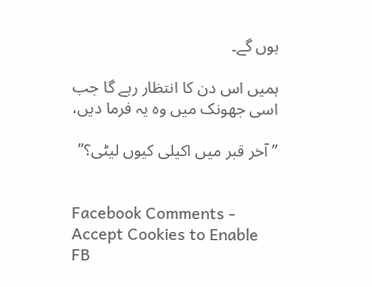ہوں گے۔

ہمیں اس دن کا انتظار رہے گا جب اسی جھونک میں وہ یہ فرما دیں،

” آخر قبر میں اکیلی کیوں لیٹی؟”


Facebook Comments - Accept Cookies to Enable FB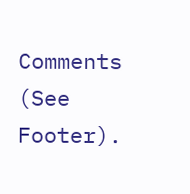Comments (See Footer).